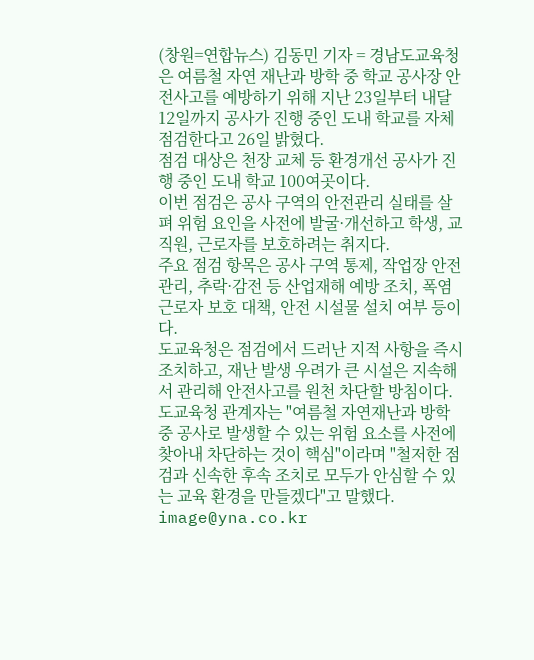(창원=연합뉴스) 김동민 기자 = 경남도교육청은 여름철 자연 재난과 방학 중 학교 공사장 안전사고를 예방하기 위해 지난 23일부터 내달 12일까지 공사가 진행 중인 도내 학교를 자체 점검한다고 26일 밝혔다.
점검 대상은 천장 교체 등 환경개선 공사가 진행 중인 도내 학교 100여곳이다.
이번 점검은 공사 구역의 안전관리 실태를 살펴 위험 요인을 사전에 발굴·개선하고 학생, 교직원, 근로자를 보호하려는 취지다.
주요 점검 항목은 공사 구역 통제, 작업장 안전 관리, 추락·감전 등 산업재해 예방 조치, 폭염 근로자 보호 대책, 안전 시설물 설치 여부 등이다.
도교육청은 점검에서 드러난 지적 사항을 즉시 조치하고, 재난 발생 우려가 큰 시설은 지속해서 관리해 안전사고를 원천 차단할 방침이다.
도교육청 관계자는 "여름철 자연재난과 방학 중 공사로 발생할 수 있는 위험 요소를 사전에 찾아내 차단하는 것이 핵심"이라며 "철저한 점검과 신속한 후속 조치로 모두가 안심할 수 있는 교육 환경을 만들겠다"고 말했다.
image@yna.co.kr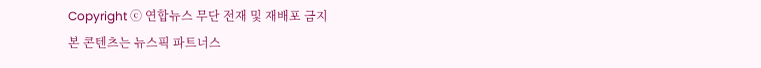Copyright ⓒ 연합뉴스 무단 전재 및 재배포 금지
본 콘텐츠는 뉴스픽 파트너스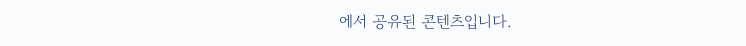에서 공유된 콘텐츠입니다.